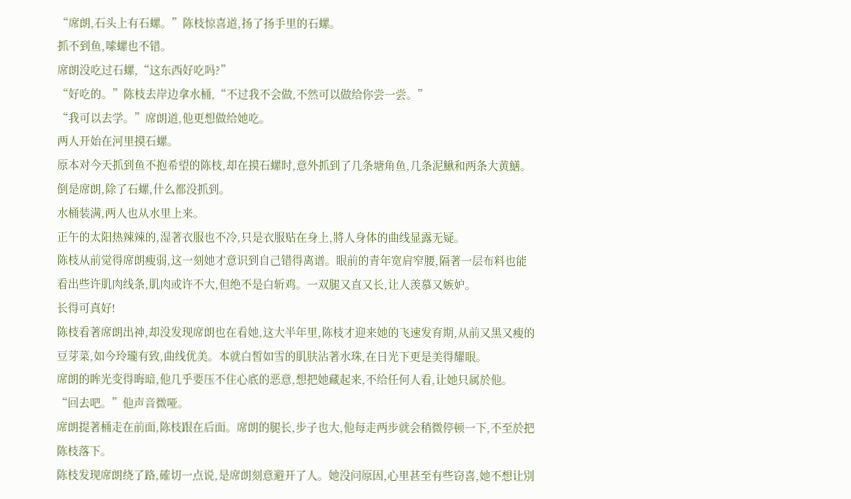“席朗,石头上有石螺。”陈枝惊喜道,扬了扬手里的石螺。
抓不到鱼,嗦螺也不错。
席朗没吃过石螺,“这东西好吃吗?”
“好吃的。”陈枝去岸边拿水桶,“不过我不会做,不然可以做给你尝一尝。”
“我可以去学。”席朗道,他更想做给她吃。
两人开始在河里摸石螺。
原本对今天抓到鱼不抱希望的陈枝,却在摸石螺时,意外抓到了几条塘角鱼,几条泥鰍和两条大黄鱔。倒是席朗,除了石螺,什么都没抓到。
水桶装满,两人也从水里上来。
正午的太阳热辣辣的,湿著衣服也不冷,只是衣服贴在身上,將人身体的曲线显露无疑。
陈枝从前觉得席朗瘦弱,这一刻她才意识到自己错得离谱。眼前的青年宽肩窄腰,隔著一层布料也能看出些许肌肉线条,肌肉或许不大,但绝不是白斩鸡。一双腿又直又长,让人羡慕又嫉妒。
长得可真好!
陈枝看著席朗出神,却没发现席朗也在看她,这大半年里,陈枝才迎来她的飞速发育期,从前又黑又瘦的豆芽菜,如今玲瓏有致,曲线优美。本就白皙如雪的肌肤沾著水珠,在日光下更是美得耀眼。
席朗的眸光变得晦暗,他几乎要压不住心底的恶意,想把她藏起来,不给任何人看,让她只属於他。
“回去吧。”他声音微哑。
席朗提著桶走在前面,陈枝跟在后面。席朗的腿长,步子也大,他每走两步就会稍微停顿一下,不至於把陈枝落下。
陈枝发现席朗绕了路,確切一点说,是席朗刻意避开了人。她没问原因,心里甚至有些窃喜,她不想让別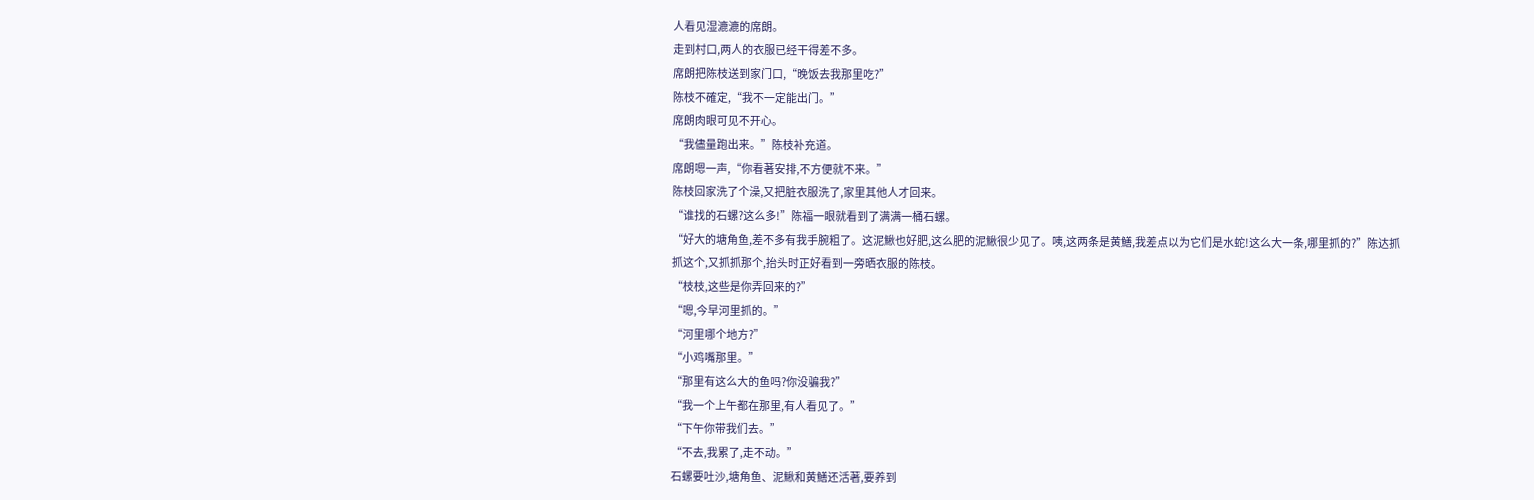人看见湿漉漉的席朗。
走到村口,两人的衣服已经干得差不多。
席朗把陈枝送到家门口,“晚饭去我那里吃?”
陈枝不確定,“我不一定能出门。”
席朗肉眼可见不开心。
“我儘量跑出来。”陈枝补充道。
席朗嗯一声,“你看著安排,不方便就不来。”
陈枝回家洗了个澡,又把脏衣服洗了,家里其他人才回来。
“谁找的石螺?这么多!”陈福一眼就看到了满满一桶石螺。
“好大的塘角鱼,差不多有我手腕粗了。这泥鰍也好肥,这么肥的泥鰍很少见了。咦,这两条是黄鱔,我差点以为它们是水蛇!这么大一条,哪里抓的?”陈达抓抓这个,又抓抓那个,抬头时正好看到一旁晒衣服的陈枝。
“枝枝,这些是你弄回来的?”
“嗯,今早河里抓的。”
“河里哪个地方?”
“小鸡嘴那里。”
“那里有这么大的鱼吗?你没骗我?”
“我一个上午都在那里,有人看见了。”
“下午你带我们去。”
“不去,我累了,走不动。”
石螺要吐沙,塘角鱼、泥鰍和黄鱔还活著,要养到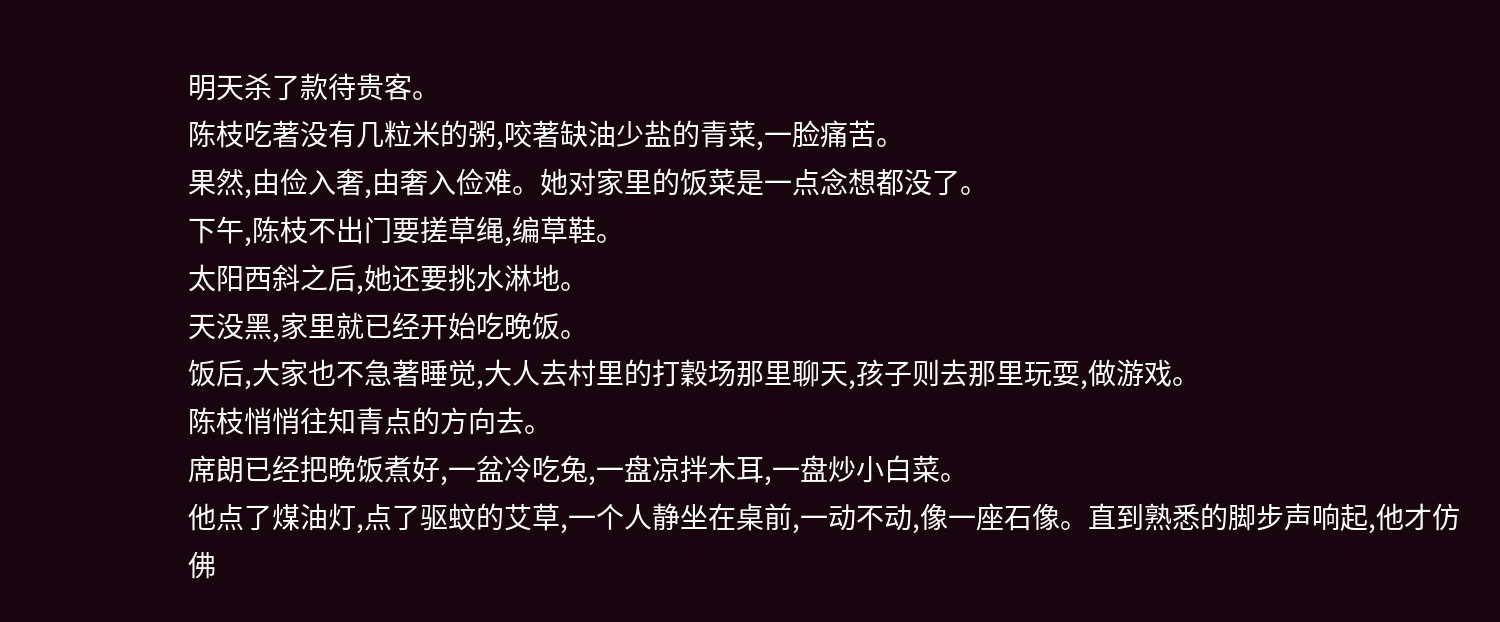明天杀了款待贵客。
陈枝吃著没有几粒米的粥,咬著缺油少盐的青菜,一脸痛苦。
果然,由俭入奢,由奢入俭难。她对家里的饭菜是一点念想都没了。
下午,陈枝不出门要搓草绳,编草鞋。
太阳西斜之后,她还要挑水淋地。
天没黑,家里就已经开始吃晚饭。
饭后,大家也不急著睡觉,大人去村里的打穀场那里聊天,孩子则去那里玩耍,做游戏。
陈枝悄悄往知青点的方向去。
席朗已经把晚饭煮好,一盆冷吃兔,一盘凉拌木耳,一盘炒小白菜。
他点了煤油灯,点了驱蚊的艾草,一个人静坐在桌前,一动不动,像一座石像。直到熟悉的脚步声响起,他才仿佛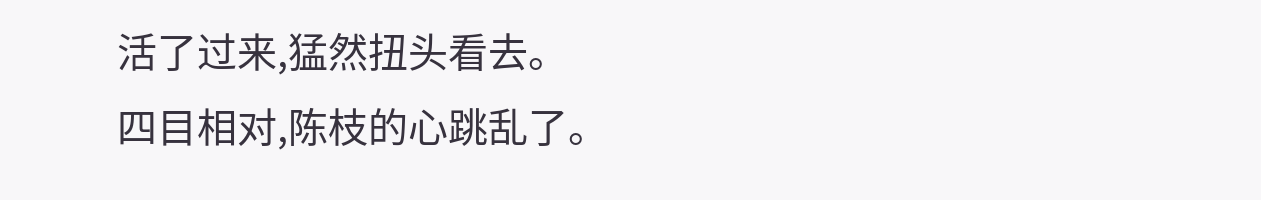活了过来,猛然扭头看去。
四目相对,陈枝的心跳乱了。